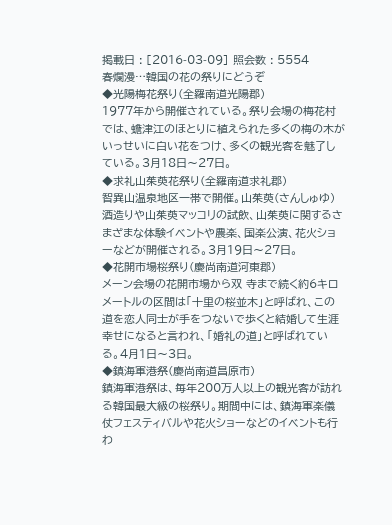掲載日 : [2016-03-09] 照会数 : 5554
春爛漫…韓国の花の祭りにどうぞ
◆光陽梅花祭り(全羅南道光陽郡)
1977年から開催されている。祭り会場の梅花村では、蟾津江のほとりに植えられた多くの梅の木がいっせいに白い花をつけ、多くの観光客を魅了している。3月18日〜27日。
◆求礼山茱萸花祭り(全羅南道求礼郡)
智異山温泉地区一帯で開催。山茱萸(さんしゅゆ)酒造りや山茱萸マッコリの試飲、山茱萸に関するさまざまな体験イベントや農楽、国楽公演、花火ショーなどが開催される。3月19日〜27日。
◆花開市場桜祭り(慶尚南道河東郡)
メーン会場の花開市場から双 寺まで続く約6キロメートルの区間は「十里の桜並木」と呼ばれ、この道を恋人同士が手をつないで歩くと結婚して生涯幸せになると言われ、「婚礼の道」と呼ばれている。4月1日〜3日。
◆鎮海軍港祭(慶尚南道昌原市)
鎮海軍港祭は、毎年200万人以上の観光客が訪れる韓国最大級の桜祭り。期間中には、鎮海軍楽儀仗フェスティバルや花火ショーなどのイベントも行わ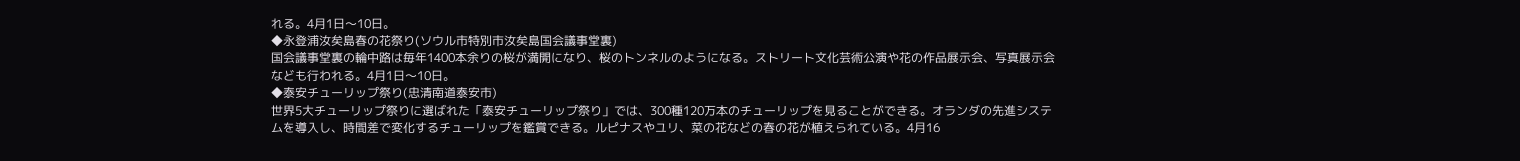れる。4月1日〜10日。
◆永登浦汝矣島春の花祭り(ソウル市特別市汝矣島国会議事堂裏)
国会議事堂裏の輪中路は毎年1400本余りの桜が満開になり、桜のトンネルのようになる。ストリート文化芸術公演や花の作品展示会、写真展示会なども行われる。4月1日〜10日。
◆泰安チューリップ祭り(忠清南道泰安市)
世界5大チューリップ祭りに選ばれた「泰安チューリップ祭り」では、300種120万本のチューリップを見ることができる。オランダの先進システムを導入し、時間差で変化するチューリップを鑑賞できる。ルピナスやユリ、菜の花などの春の花が植えられている。4月16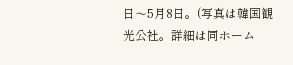日〜5月8日。(写真は韓国観光公社。詳細は同ホーム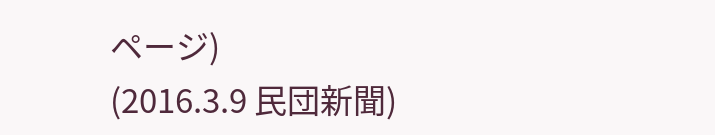ページ)
(2016.3.9 民団新聞)